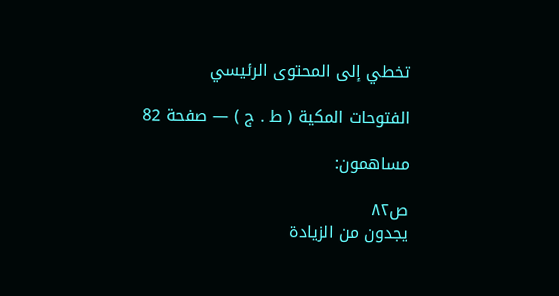تخطي إلى المحتوى الرئيسي

الفتوحات المكية ( ط . ج ) — صفحة 82

مساهمون:

ص٨٢
يجدون من الزيادة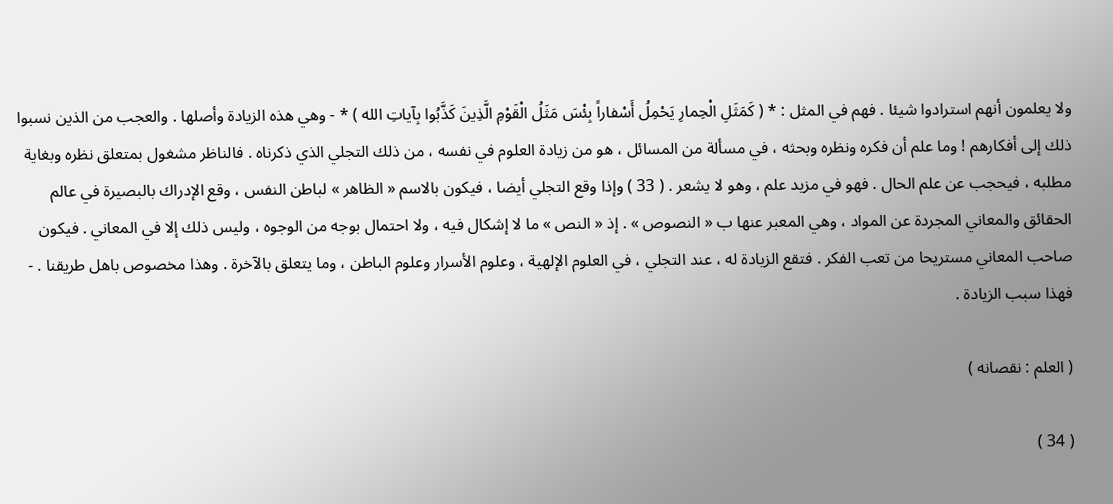ولا يعلمون أنهم استرادوا شيئا . فهم في المثل : * ( كَمَثَلِ الْحِمارِ يَحْمِلُ أَسْفاراً بِئْسَ مَثَلُ الْقَوْمِ الَّذِينَ كَذَّبُوا بِآياتِ الله ) * - وهي هذه الزيادة وأصلها . والعجب من الذين نسبوا ذلك إلى أفكارهم ! وما علم أن فكره ونظره وبحثه ، في مسألة من المسائل ، هو من زيادة العلوم في نفسه ، من ذلك التجلي الذي ذكرناه . فالناظر مشغول بمتعلق نظره وبغاية مطلبه ، فيحجب عن علم الحال . فهو في مزيد علم ، وهو لا يشعر . ( 33 ) وإذا وقع التجلي أيضا ، فيكون بالاسم « الظاهر » لباطن النفس ، وقع الإدراك بالبصيرة في عالم الحقائق والمعاني المجردة عن المواد ، وهي المعبر عنها ب « النصوص » . إذ « النص » ما لا إشكال فيه ، ولا احتمال بوجه من الوجوه ، وليس ذلك إلا في المعاني . فيكون صاحب المعاني مستريحا من تعب الفكر . فتقع الزيادة له ، عند التجلي ، في العلوم الإلهية ، وعلوم الأسرار وعلوم الباطن ، وما يتعلق بالآخرة . وهذا مخصوص باهل طريقنا . - فهذا سبب الزيادة .

( العلم : نقصانه )

( 34 )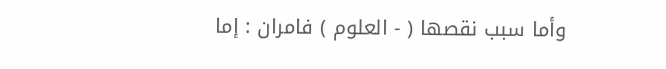وأما سبب نقصها ( - العلوم ) فامران : إما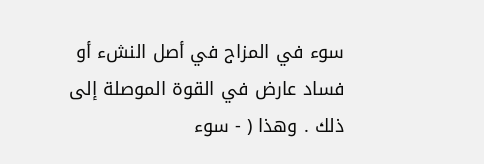سوء في المزاج في أصل النشء أو فساد عارض في القوة الموصلة إلى ذلك . وهذا ( - سوء